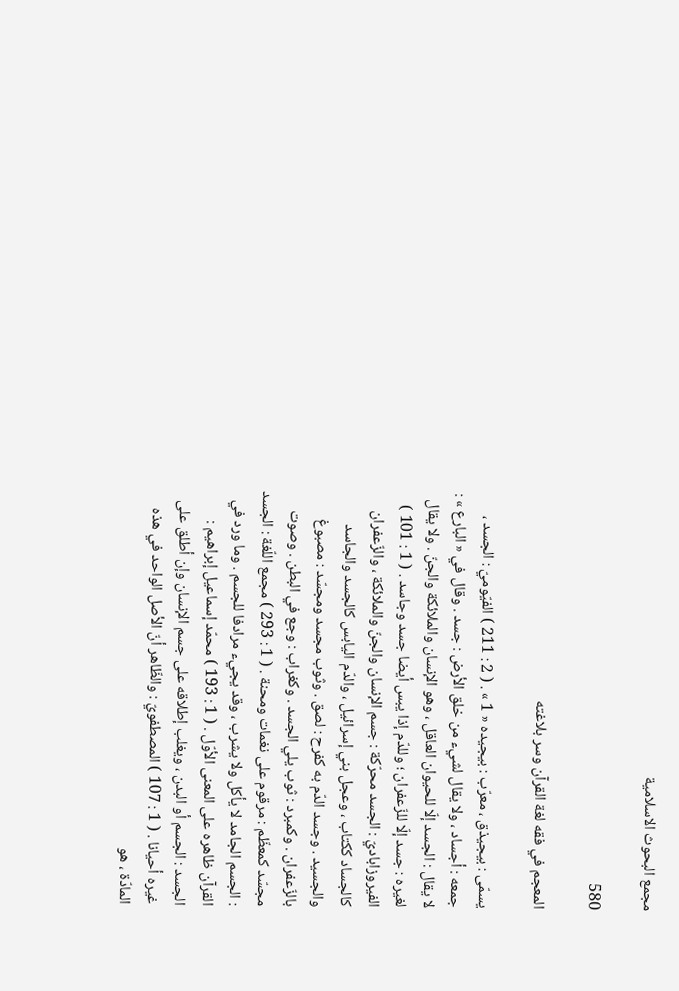مجمع البحوث الاسلامية

580

المعجم في فقه لغة القرآن وسر بلاغته

يسمّى : بيجيذق ، معرّب : بيجيده « 1 » . ( 2 : 211 ) الفيّوميّ : الجسد ، جمعه : أجساد ، ولا يقال لشيء من خلق الأرض : جسد . وقال في « البارع » : لا يقال : الجسد إلّا للحيوان العاقل ، وهو الإنسان والملائكة والجنّ . ولا يقال لغيره : جسد إلّا للزّعفران ؛ وللدّم إذا يبس أيضا جسد وجاسد . ( 1 : 101 ) الفيروزاباديّ : الجسد محرّكة : جسم الإنسان والجنّ والملائكة ، والزّعفران كالجساد ككتاب ، وعجل بني إسرائيل ، والدّم اليابس كالجسد والجاسد والجسيد . وجسد الدّم به كفرح : لصق . وثوب مجسد ومجسّد : مصبوغ بالزّعفران . وكمبرد : ثوب يلي الجسد . وكغراب : وجع في البطن . وصوت مجسّد كمعظّم : مرقوم على نغمات ومحنة . ( 1 : 293 ) مجمع اللّغة : الجسد : الجسم الجامد لا يأكل ولا يشرب ، وقد يجيء مرادفا للجسم . وما ورد في القرآن ظاهره على المعنى الأوّل . ( 1 : 193 ) محمّد إسماعيل إبراهيم : الجسد : الجسم أو البدن ، ويغلب إطلاقه على جسم الإنسان وإن أطلق على غيره أحيانا . ( 1 : 107 ) المصطفويّ : والظّاهر أنّ الأصل الواحد في هذه المادّة ، هو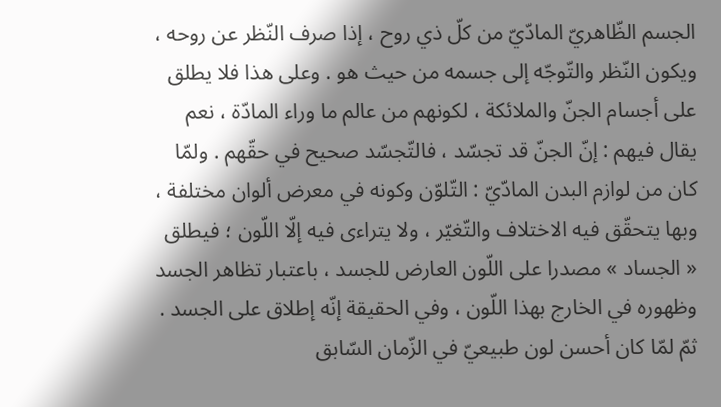الجسم الظّاهريّ المادّيّ من كلّ ذي روح ، إذا صرف النّظر عن روحه ، ويكون النّظر والتّوجّه إلى جسمه من حيث هو . وعلى هذا فلا يطلق على أجسام الجنّ والملائكة ، لكونهم من عالم ما وراء المادّة ، نعم يقال فيهم : إنّ الجنّ قد تجسّد ، فالتّجسّد صحيح في حقّهم . ولمّا كان من لوازم البدن المادّيّ : التّلوّن وكونه في معرض ألوان مختلفة ، وبها يتحقّق فيه الاختلاف والتّغيّر ، ولا يتراءى فيه إلّا اللّون ؛ فيطلق « الجساد » مصدرا على اللّون العارض للجسد ، باعتبار تظاهر الجسد وظهوره في الخارج بهذا اللّون ، وفي الحقيقة إنّه إطلاق على الجسد . ثمّ لمّا كان أحسن لون طبيعيّ في الزّمان السّابق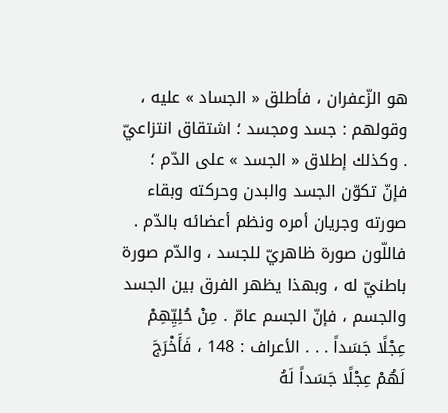هو الزّعفران ، فأطلق « الجساد » عليه ، وقولهم : جسد ومجسد ؛ اشتقاق انتزاعيّ . وكذلك إطلاق « الجسد » على الدّم ؛ فإنّ تكوّن الجسد والبدن وحركته وبقاء صورته وجريان أمره ونظم أعضائه بالدّم . فاللّون صورة ظاهريّ للجسد ، والدّم صورة باطنيّ له ، وبهذا يظهر الفرق بين الجسد والجسم ، فإنّ الجسم عامّ . مِنْ حُلِيِّهِمْ عِجْلًا جَسَداً . . . الأعراف : 148 ، فَأَخْرَجَ لَهُمْ عِجْلًا جَسَداً لَهُ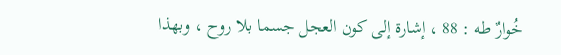خُوارٌ طه : 88 ، إشارة إلى كون العجل جسما بلا روح ، وبهذا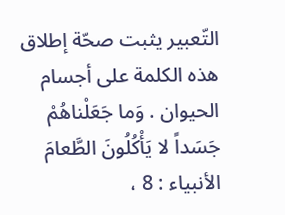التّعبير يثبت صحّة إطلاق هذه الكلمة على أجسام الحيوان . وَما جَعَلْناهُمْ جَسَداً لا يَأْكُلُونَ الطَّعامَ الأنبياء : 8 ،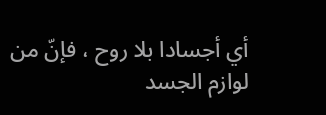أي أجسادا بلا روح ، فإنّ من لوازم الجسد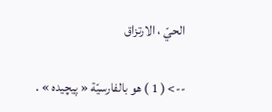الحيّ ، الارتزاق

--> ( 1 ) هو بالفارسيّة « پيچيده » .